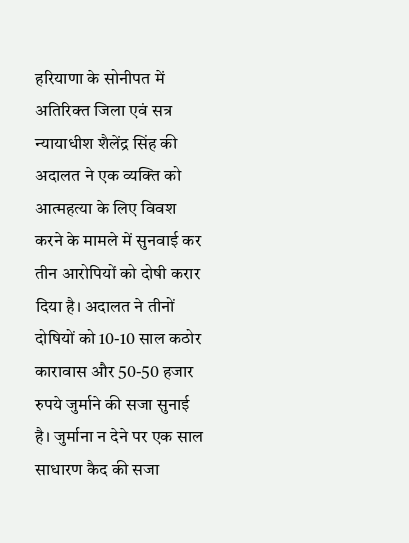हरियाणा के सोनीपत में अतिरिक्त जिला एवं सत्र न्यायाधीश शैलेंद्र सिंह की अदालत ने एक व्यक्ति को आत्महत्या के लिए विवश करने के मामले में सुनवाई कर तीन आरोपियों को दोषी करार दिया है। अदालत ने तीनों दोषियों को 10-10 साल कठोर कारावास और 50-50 हजार रुपये जुर्माने की सजा सुनाई है। जुर्माना न देने पर एक साल साधारण कैद की सजा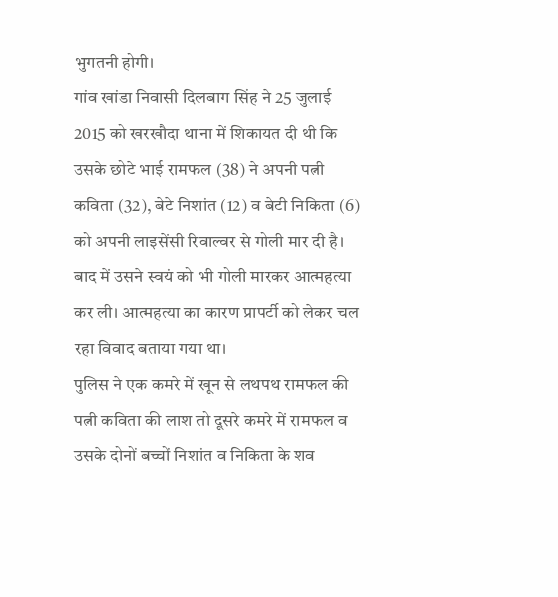भुगतनी होगी।
गांव खांडा निवासी दिलबाग सिंह ने 25 जुलाई 2015 को खरखौदा थाना में शिकायत दी थी कि उसके छोटे भाई रामफल (38) ने अपनी पत्नी कविता (32), बेटे निशांत (12) व बेटी निकिता (6) को अपनी लाइसेंसी रिवाल्वर से गोली मार दी है। बाद में उसने स्वयं को भी गोली मारकर आत्महत्या कर ली। आत्महत्या का कारण प्रापर्टी को लेकर चल रहा विवाद बताया गया था।
पुलिस ने एक कमरे में खून से लथपथ रामफल की पत्नी कविता की लाश तो दूसरे कमरे में रामफल व उसके दोनों बच्चों निशांत व निकिता के शव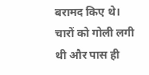बरामद किए थे। चारों को गोली लगी थी और पास ही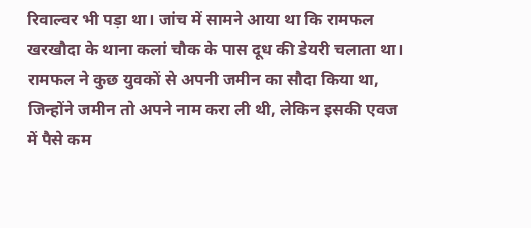रिवाल्वर भी पड़ा था। जांच में सामने आया था कि रामफल खरखौदा के थाना कलां चौक के पास दूध की डेयरी चलाता था।
रामफल ने कुछ युवकों से अपनी जमीन का सौदा किया था, जिन्होंने जमीन तो अपने नाम करा ली थी, लेकिन इसकी एवज में पैसे कम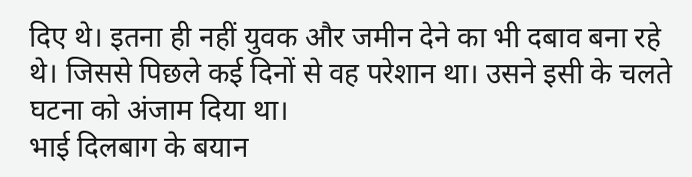दिए थे। इतना ही नहीं युवक और जमीन देने का भी दबाव बना रहे थे। जिससे पिछले कई दिनों से वह परेशान था। उसने इसी के चलते घटना को अंजाम दिया था।
भाई दिलबाग के बयान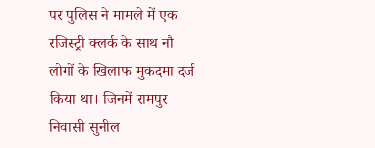पर पुलिस ने मामले में एक रजिस्ट्री क्लर्क के साथ नौ लोगों के खिलाफ मुकदमा दर्ज किया था। जिनमें रामपुर निवासी सुनील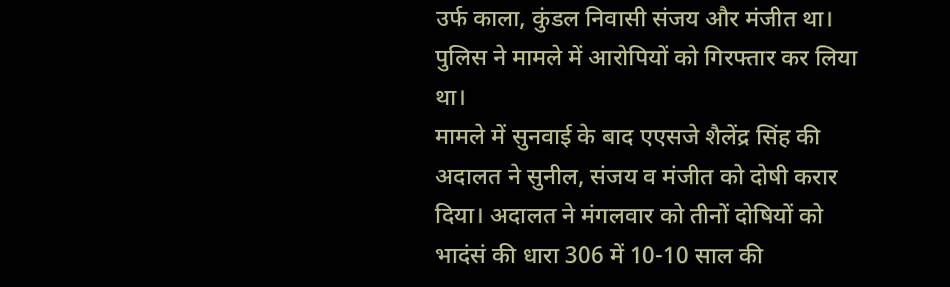उर्फ काला, कुंडल निवासी संजय और मंजीत था। पुलिस ने मामले में आरोपियों को गिरफ्तार कर लिया था।
मामले में सुनवाई के बाद एएसजे शैलेंद्र सिंह की अदालत ने सुनील, संजय व मंजीत को दोषी करार दिया। अदालत ने मंगलवार को तीनों दोषियों को भादंसं की धारा 306 में 10-10 साल की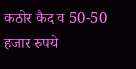कठोर कैद व 50-50 हजार रुपये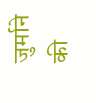जुर्माने की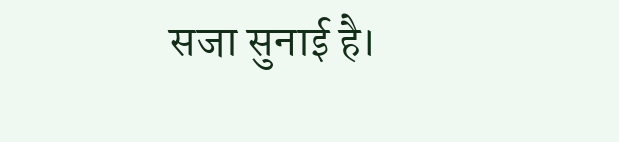सजा सुनाई है।